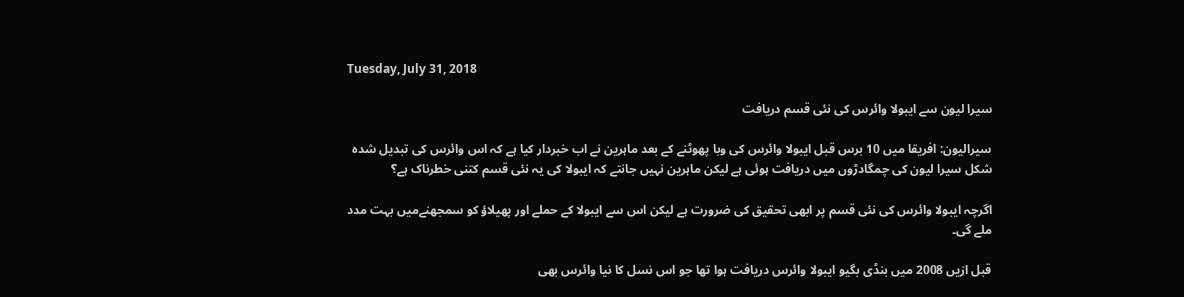Tuesday, July 31, 2018

سیرا لیون سے ایبولا وائرس کی نئی قسم دریافت

سیرالیون: افریقا میں 10 برس قبل ایبولا وائرس کی وبا پھوٹنے کے بعد ماہرین نے اب خبردار کیا ہے کہ اس وائرس کی تبدیل شدہ شکل سیرا لیون کی چمگادڑوں میں دریافت ہوئی ہے لیکن ماہرین نہیں جانتے کہ ایبولا کی یہ نئی قسم کتنی خطرناک ہے؟

اگرچہ ایبولا وائرس کی نئی قسم پر ابھی تحقیق کی ضرورت ہے لیکن اس سے ایبولا کے حملے اور پھیلاؤ کو سمجھنےمیں بہت مدد ملے گی۔

قبل ازیں 2008 میں بنڈی بگیو ایبولا وائرس دریافت ہوا تھا جو اس نسل کا نیا وائرس بھی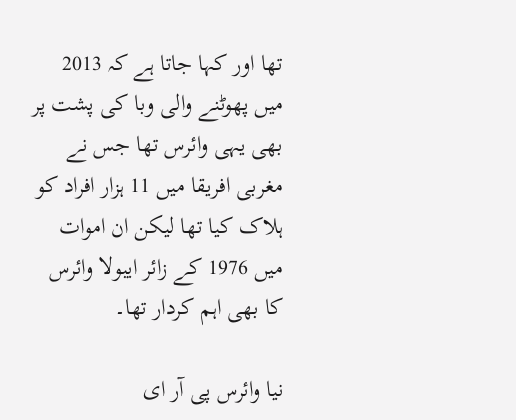تھا اور کہا جاتا ہے کہ 2013 میں پھوٹنے والی وبا کی پشت پر بھی یہی وائرس تھا جس نے مغربی افریقا میں 11 ہزار افراد کو ہلاک کیا تھا لیکن ان اموات میں 1976 کے زائر ایبولا وائرس کا بھی اہم کردار تھا۔

نیا وائرس پی آر ای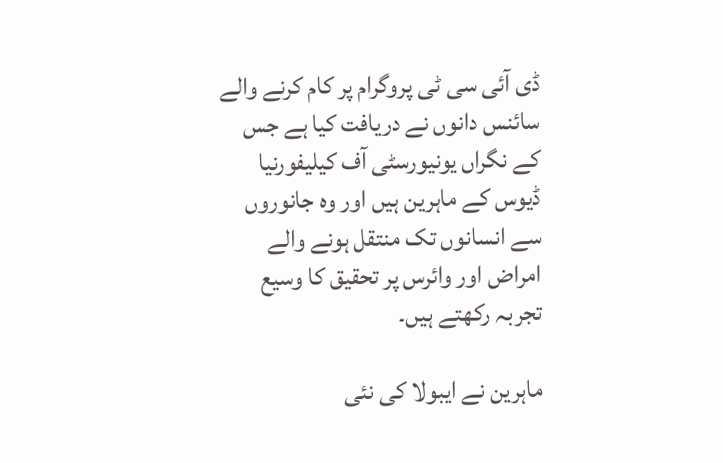ڈی آئی سی ٹی پروگرام پر کام کرنے والے سائنس دانوں نے دریافت کیا ہے جس کے نگراں یونیورسٹی آف کیلیفورنیا ڈیوس کے ماہرین ہیں اور وہ جانوروں سے انسانوں تک منتقل ہونے والے امراض اور وائرس پر تحقیق کا وسیع تجربہ رکھتے ہیں۔

ماہرین نے ایبولا کی نئی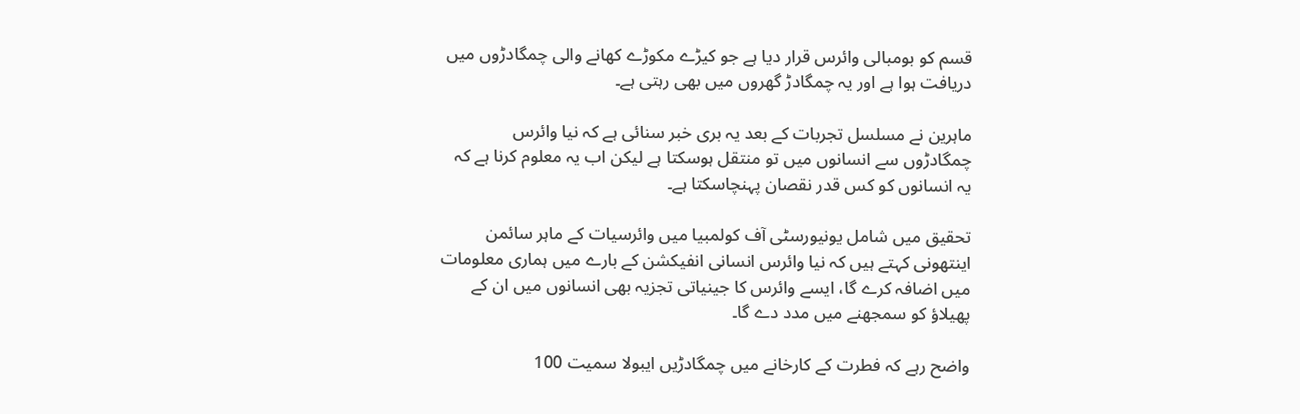قسم کو بومبالی وائرس قرار دیا ہے جو کیڑے مکوڑے کھانے والی چمگادڑوں میں دریافت ہوا ہے اور یہ چمگادڑ گھروں میں بھی رہتی ہے۔

ماہرین نے مسلسل تجربات کے بعد یہ بری خبر سنائی ہے کہ نیا وائرس چمگادڑوں سے انسانوں میں تو منتقل ہوسکتا ہے لیکن اب یہ معلوم کرنا ہے کہ یہ انسانوں کو کس قدر نقصان پہنچاسکتا ہے۔

تحقیق میں شامل یونیورسٹی آف کولمبیا میں وائرسیات کے ماہر سائمن اینتھونی کہتے ہیں کہ نیا وائرس انسانی انفیکشن کے بارے میں ہماری معلومات میں اضافہ کرے گا، ایسے وائرس کا جینیاتی تجزیہ بھی انسانوں میں ان کے پھیلاؤ کو سمجھنے میں مدد دے گا۔

واضح رہے کہ فطرت کے کارخانے میں چمگادڑیں ایبولا سمیت 100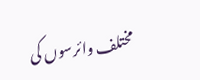مختلف وائرسوں کی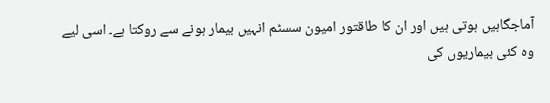آماجگاہیں ہوتی ہیں اور ان کا طاقتور امیون سسٹم انہیں بیمار ہونے سے روکتا ہے۔ اسی لیے وہ کئی بیماریوں کی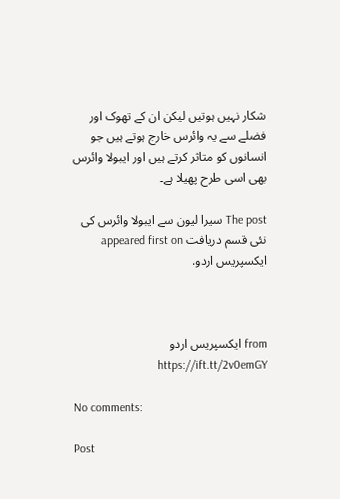شکار نہیں ہوتیں لیکن ان کے تھوک اور فضلے سے یہ وائرس خارج ہوتے ہیں جو انسانوں کو متاثر کرتے ہیں اور ایبولا وائرس بھی اسی طرح پھیلا ہے۔

The post سیرا لیون سے ایبولا وائرس کی نئی قسم دریافت appeared first on ایکسپریس اردو.



from ایکسپریس اردو https://ift.tt/2v0emGY

No comments:

Post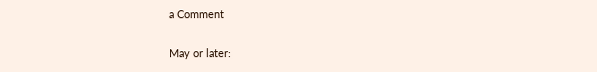a Comment

May or later: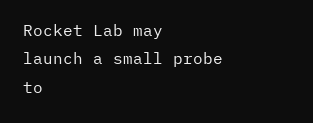Rocket Lab may launch a small probe to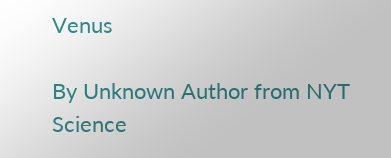Venus

By Unknown Author from NYT Science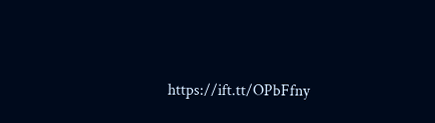https://ift.tt/OPbFfny